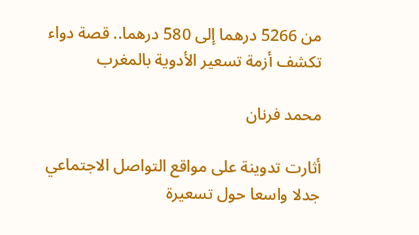من 5266 درهما إلى 580 درهما.. قصة دواء تكشف أزمة تسعير الأدوية بالمغرب

محمد فرنان

أثارت تدوينة على مواقع التواصل الاجتماعي جدلا واسعا حول تسعيرة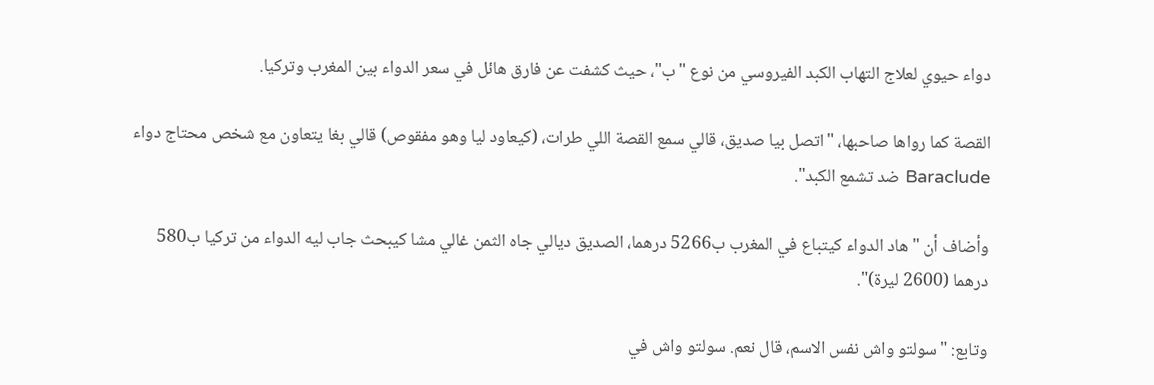دواء حيوي لعلاج التهاب الكبد الفيروسي من نوع "ب"، حيث كشفت عن فارق هائل في سعر الدواء بين المغرب وتركيا.

القصة كما رواها صاحبها، "اتصل بيا صديق، قالي سمع القصة اللي طرات، (كيعاود ليا وهو مفقوص) قالي بغا يتعاون مع شخص محتاج دواء Baraclude ضد تشمع الكبد".

وأضاف أن "هاد الدواء كيتباع في المغرب ب5266 درهما، الصديق ديالي جاه الثمن غالي مشا كيبحث جاب ليه الدواء من تركيا ب580 درهما (2600 ليرة)".

وتابع: "سولتو واش نفس الاسم، قال نعم. سولتو واش في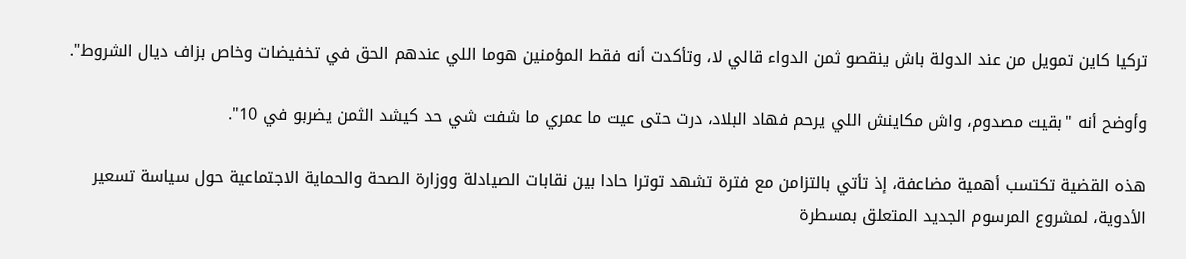تركيا كاين تمويل من عند الدولة باش ينقصو ثمن الدواء قالي لا، وتأكدت أنه فقط المؤمنين هوما اللي عندهم الحق في تخفيضات وخاص بزاف ديال الشروط".

وأوضح أنه "بقيت مصدوم، واش مكاينش اللي يرحم فهاد البلاد، درت حتى عيت ما عمري ما شفت شي حد كيشد الثمن يضربو في 10".

هذه القضية تكتسب أهمية مضاعفة، إذ تأتي بالتزامن مع فترة تشهد توترا حادا بين نقابات الصيادلة ووزارة الصحة والحماية الاجتماعية حول سياسة تسعير الأدوية، لمشروع المرسوم الجديد المتعلق بمسطرة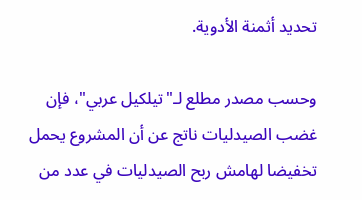تحديد أثمنة الأدوية.

وحسب مصدر مطلع لـ"تيلكيل عربي"، فإن غضب الصيدليات ناتج عن أن المشروع يحمل تخفيضا لهامش ربح الصيدليات في عدد من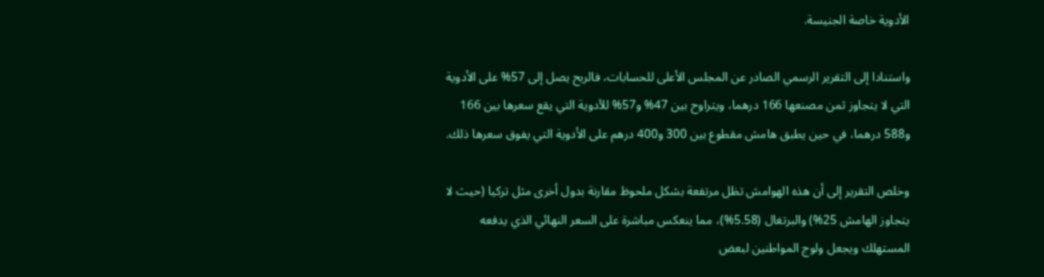الأدوية خاصة الجنيسة.

واستنادا إلى التقرير الرسمي الصادر عن المجلس الأعلى للحسابات، فالربح يصل إلى 57% على الأدوية التي لا يتجاوز ثمن مصنعها 166 درهما، ويتراوح بين 47% و57% للأدوية التي يقع سعرها بين 166 و588 درهما، في حين يطبق هامش مقطوع بين 300 و400 درهم على الأدوية التي يفوق سعرها ذلك.

وخلص التقرير إلى أن هذه الهوامش تظل مرتفعة بشكل ملحوظ مقارنة بدول أخرى مثل تركيا (حيث لا يتجاوز الهامش 25%) والبرتغال (5.58%)، مما ينعكس مباشرة على السعر النهائي الذي يدفعه المستهلك ويجعل ولوج المواطنين لبعض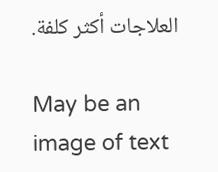العلاجات أكثر كلفة.

May be an image of text